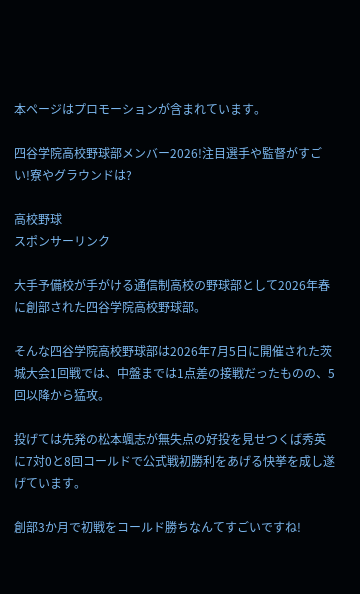本ページはプロモーションが含まれています。

四谷学院高校野球部メンバー2026!注目選手や監督がすごい!寮やグラウンドは?

高校野球
スポンサーリンク

大手予備校が手がける通信制高校の野球部として2026年春に創部された四谷学院高校野球部。

そんな四谷学院高校野球部は2026年7月5日に開催された茨城大会1回戦では、中盤までは1点差の接戦だったものの、5回以降から猛攻。

投げては先発の松本颯志が無失点の好投を見せつくば秀英に7対0と8回コールドで公式戦初勝利をあげる快挙を成し遂げています。

創部3か月で初戦をコールド勝ちなんてすごいですね!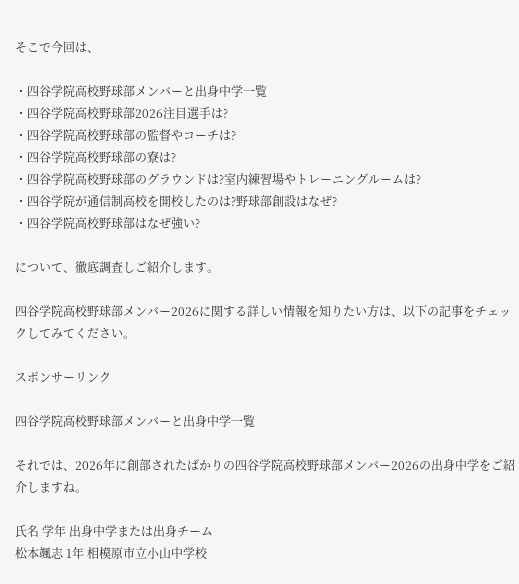そこで今回は、

・四谷学院高校野球部メンバーと出身中学一覧
・四谷学院高校野球部2026注目選手は?
・四谷学院高校野球部の監督やコーチは?
・四谷学院高校野球部の寮は?
・四谷学院高校野球部のグラウンドは?室内練習場やトレーニングルームは?
・四谷学院が通信制高校を開校したのは?野球部創設はなぜ?
・四谷学院高校野球部はなぜ強い?

について、徹底調査しご紹介します。

四谷学院高校野球部メンバー2026に関する詳しい情報を知りたい方は、以下の記事をチェックしてみてください。

スポンサーリンク

四谷学院高校野球部メンバーと出身中学一覧

それでは、2026年に創部されたばかりの四谷学院高校野球部メンバー2026の出身中学をご紹介しますね。

氏名 学年 出身中学または出身チーム
松本颯志 1年 相模原市立小山中学校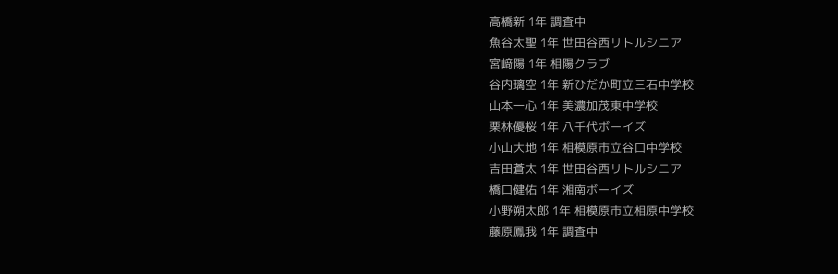高橋新 1年 調査中
魚谷太聖 1年 世田谷西リトルシニア
宮﨑陽 1年 相陽クラブ
谷内璃空 1年 新ひだか町立三石中学校
山本一心 1年 美濃加茂東中学校
栗林優桜 1年 八千代ボーイズ
小山大地 1年 相模原市立谷口中学校
吉田蒼太 1年 世田谷西リトルシニア
橋口健佑 1年 湘南ボーイズ
小野朔太郎 1年 相模原市立相原中学校
藤原鳳我 1年 調査中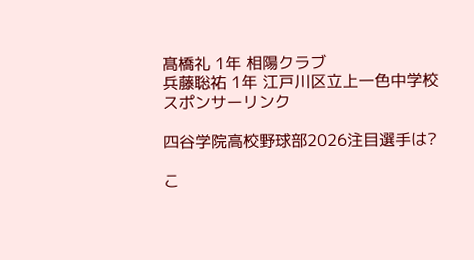髙橋礼 1年 相陽クラブ
兵藤聡祐 1年 江戸川区立上一色中学校
スポンサーリンク

四谷学院高校野球部2026注目選手は?

こ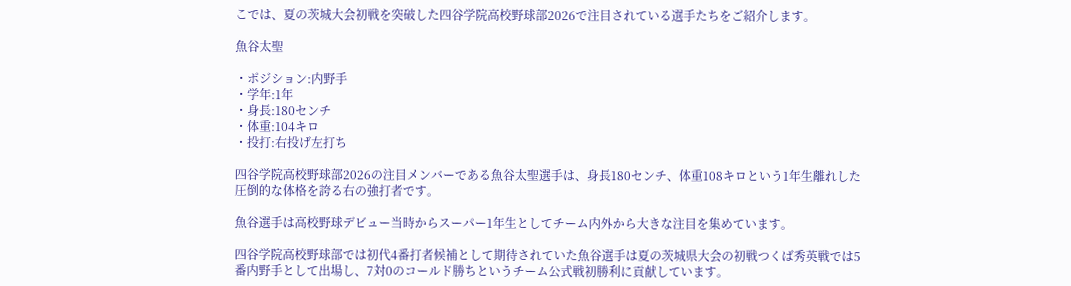こでは、夏の茨城大会初戦を突破した四谷学院高校野球部2026で注目されている選手たちをご紹介します。

魚谷太聖

・ポジション:内野手
・学年:1年
・身長:180センチ
・体重:104キロ
・投打:右投げ左打ち

四谷学院高校野球部2026の注目メンバーである魚谷太聖選手は、身長180センチ、体重108キロという1年生離れした圧倒的な体格を誇る右の強打者です。

魚谷選手は高校野球デビュー当時からスーパー1年生としてチーム内外から大きな注目を集めています。

四谷学院高校野球部では初代4番打者候補として期待されていた魚谷選手は夏の茨城県大会の初戦つくば秀英戦では5番内野手として出場し、7対0のコールド勝ちというチーム公式戦初勝利に貢献しています。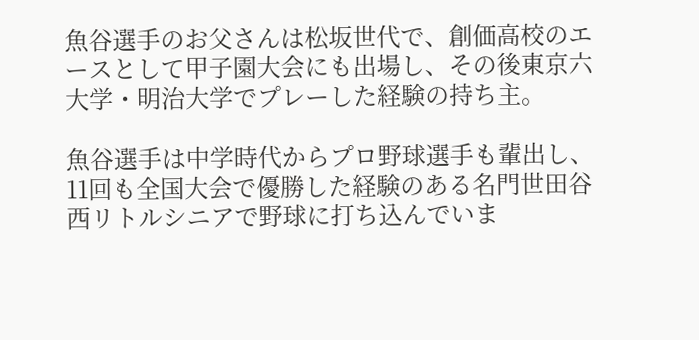魚谷選手のお父さんは松坂世代で、創価高校のエースとして甲子園大会にも出場し、その後東京六大学・明治大学でプレーした経験の持ち主。

魚谷選手は中学時代からプロ野球選手も輩出し、11回も全国大会で優勝した経験のある名門世田谷西リトルシニアで野球に打ち込んでいま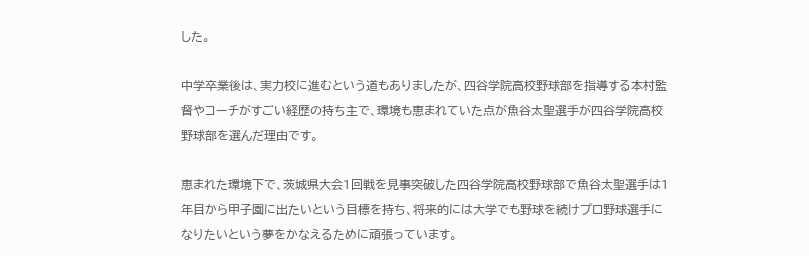した。

中学卒業後は、実力校に進むという道もありましたが、四谷学院高校野球部を指導する本村監督やコーチがすごい経歴の持ち主で、環境も恵まれていた点が魚谷太聖選手が四谷学院高校野球部を選んだ理由です。

恵まれた環境下で、茨城県大会1回戦を見事突破した四谷学院高校野球部で魚谷太聖選手は1年目から甲子園に出たいという目標を持ち、将来的には大学でも野球を続けプロ野球選手になりたいという夢をかなえるために頑張っています。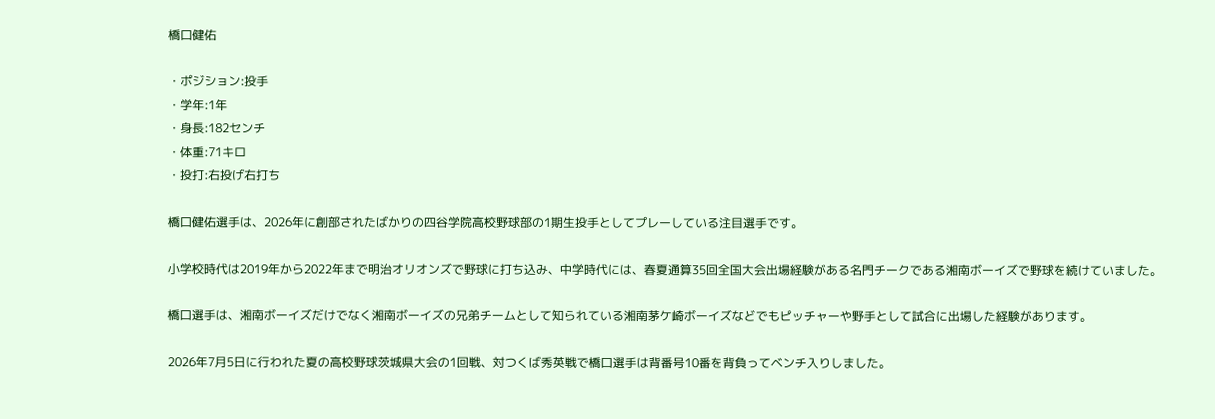橋口健佑

・ポジション:投手
・学年:1年
・身長:182センチ
・体重:71キロ
・投打:右投げ右打ち

橋口健佑選手は、2026年に創部されたばかりの四谷学院高校野球部の1期生投手としてプレーしている注目選手です。

小学校時代は2019年から2022年まで明治オリオンズで野球に打ち込み、中学時代には、春夏通算35回全国大会出場経験がある名門チークである湘南ボーイズで野球を続けていました。

橋口選手は、湘南ボーイズだけでなく湘南ボーイズの兄弟チームとして知られている湘南茅ケ崎ボーイズなどでもピッチャーや野手として試合に出場した経験があります。

2026年7月5日に行われた夏の高校野球茨城県大会の1回戦、対つくば秀英戦で橋口選手は背番号10番を背負ってベンチ入りしました。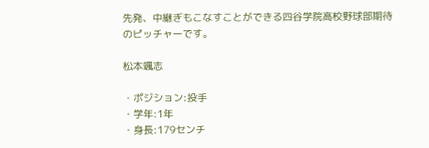先発、中継ぎもこなすことができる四谷学院高校野球部期待のピッチャーです。

松本颯志

・ポジション:投手
・学年:1年
・身長:179センチ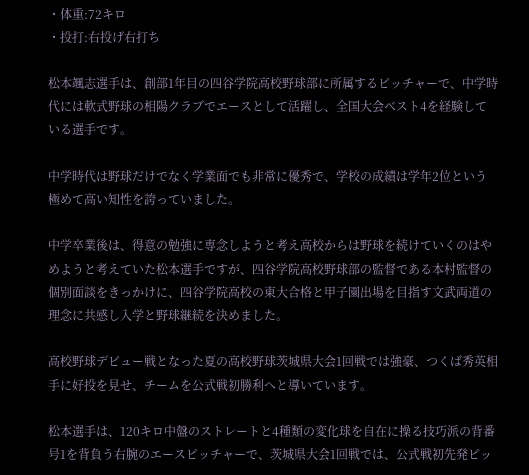・体重:72キロ
・投打:右投げ右打ち

松本颯志選手は、創部1年目の四谷学院高校野球部に所属するピッチャーで、中学時代には軟式野球の相陽クラブでエースとして活躍し、全国大会ベスト4を経験している選手です。

中学時代は野球だけでなく学業面でも非常に優秀で、学校の成績は学年2位という極めて高い知性を誇っていました。

中学卒業後は、得意の勉強に専念しようと考え高校からは野球を続けていくのはやめようと考えていた松本選手ですが、四谷学院高校野球部の監督である本村監督の個別面談をきっかけに、四谷学院高校の東大合格と甲子園出場を目指す文武両道の理念に共感し入学と野球継続を決めました。

高校野球デビュー戦となった夏の高校野球茨城県大会1回戦では強豪、つくば秀英相手に好投を見せ、チームを公式戦初勝利へと導いています。

松本選手は、120キロ中盤のストレートと4種類の変化球を自在に操る技巧派の背番号1を背負う右腕のエースピッチャーで、茨城県大会1回戦では、公式戦初先発ピッ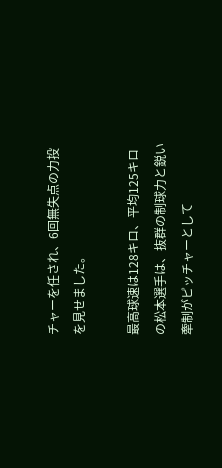チャーを任され、6回無失点の力投を見せました。

最高球速は128キロ、平均125キロの松本選手は、抜群の制球力と鋭い牽制がピッチャーとして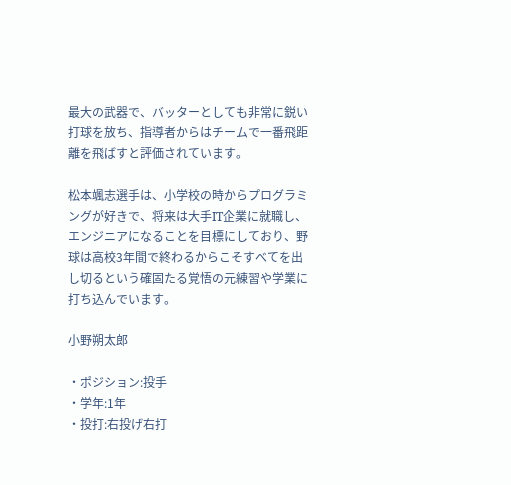最大の武器で、バッターとしても非常に鋭い打球を放ち、指導者からはチームで一番飛距離を飛ばすと評価されています。

松本颯志選手は、小学校の時からプログラミングが好きで、将来は大手IT企業に就職し、エンジニアになることを目標にしており、野球は高校3年間で終わるからこそすべてを出し切るという確固たる覚悟の元練習や学業に打ち込んでいます。

小野朔太郎

・ポジション:投手
・学年:1年
・投打:右投げ右打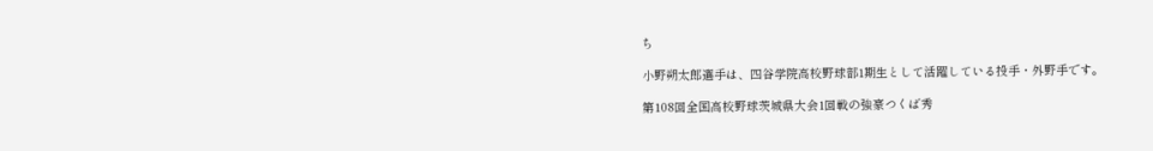ち

小野朔太郎選手は、四谷学院高校野球部1期生として活躍している投手・外野手です。

第108回全国高校野球茨城県大会1回戦の強豪つくば秀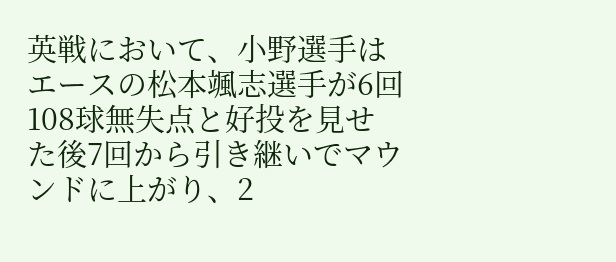英戦において、小野選手はエースの松本颯志選手が6回108球無失点と好投を見せた後7回から引き継いでマウンドに上がり、2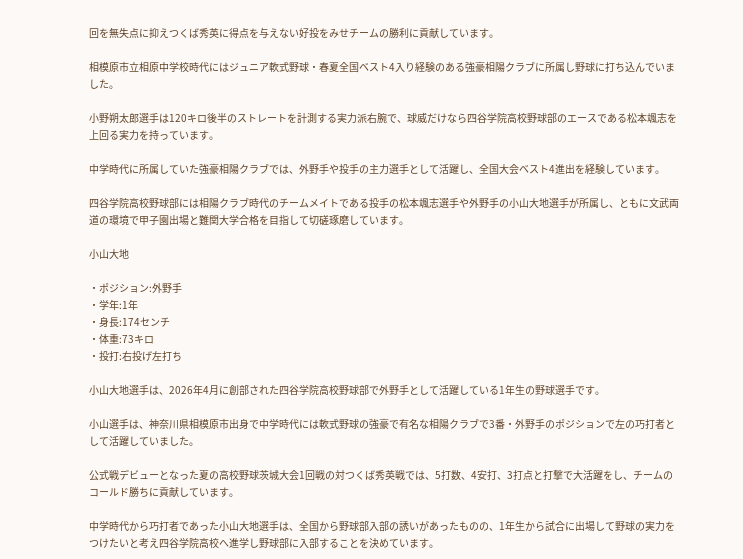回を無失点に抑えつくば秀英に得点を与えない好投をみせチームの勝利に貢献しています。

相模原市立相原中学校時代にはジュニア軟式野球・春夏全国ベスト4入り経験のある強豪相陽クラブに所属し野球に打ち込んでいました。

小野朔太郎選手は120キロ後半のストレートを計測する実力派右腕で、球威だけなら四谷学院高校野球部のエースである松本颯志を上回る実力を持っています。

中学時代に所属していた強豪相陽クラブでは、外野手や投手の主力選手として活躍し、全国大会ベスト4進出を経験しています。

四谷学院高校野球部には相陽クラブ時代のチームメイトである投手の松本颯志選手や外野手の小山大地選手が所属し、ともに文武両道の環境で甲子園出場と難関大学合格を目指して切磋琢磨しています。

小山大地

・ポジション:外野手
・学年:1年
・身長:174センチ
・体重:73キロ
・投打:右投げ左打ち

小山大地選手は、2026年4月に創部された四谷学院高校野球部で外野手として活躍している1年生の野球選手です。

小山選手は、神奈川県相模原市出身で中学時代には軟式野球の強豪で有名な相陽クラブで3番・外野手のポジションで左の巧打者として活躍していました。

公式戦デビューとなった夏の高校野球茨城大会1回戦の対つくば秀英戦では、5打数、4安打、3打点と打撃で大活躍をし、チームのコールド勝ちに貢献しています。

中学時代から巧打者であった小山大地選手は、全国から野球部入部の誘いがあったものの、1年生から試合に出場して野球の実力をつけたいと考え四谷学院高校へ進学し野球部に入部することを決めています。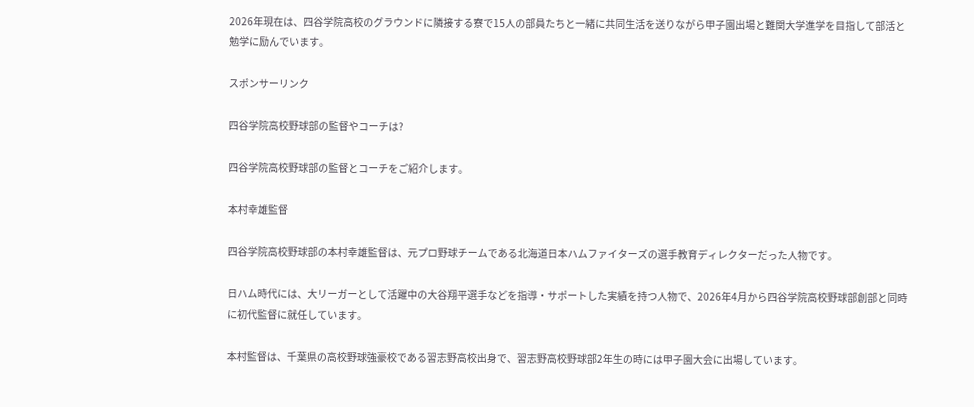2026年現在は、四谷学院高校のグラウンドに隣接する寮で15人の部員たちと一緒に共同生活を送りながら甲子園出場と難関大学進学を目指して部活と勉学に励んでいます。

スポンサーリンク

四谷学院高校野球部の監督やコーチは?

四谷学院高校野球部の監督とコーチをご紹介します。

本村幸雄監督

四谷学院高校野球部の本村幸雄監督は、元プロ野球チームである北海道日本ハムファイターズの選手教育ディレクターだった人物です。

日ハム時代には、大リーガーとして活躍中の大谷翔平選手などを指導・サポートした実績を持つ人物で、2026年4月から四谷学院高校野球部創部と同時に初代監督に就任しています。

本村監督は、千葉県の高校野球強豪校である習志野高校出身で、習志野高校野球部2年生の時には甲子園大会に出場しています。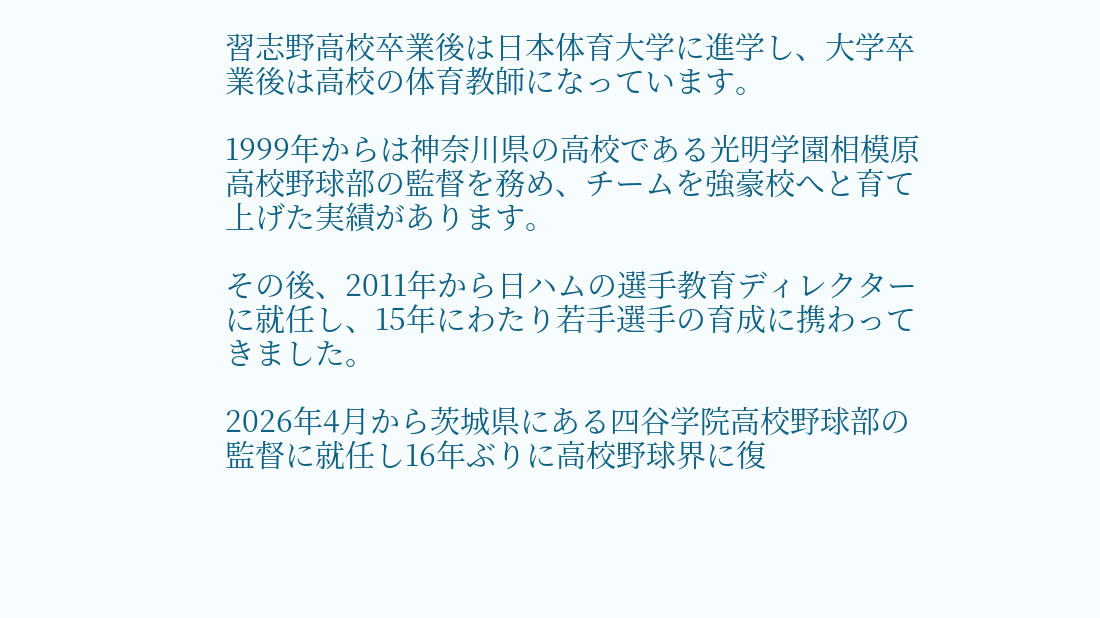習志野高校卒業後は日本体育大学に進学し、大学卒業後は高校の体育教師になっています。

1999年からは神奈川県の高校である光明学園相模原高校野球部の監督を務め、チームを強豪校へと育て上げた実績があります。

その後、2011年から日ハムの選手教育ディレクターに就任し、15年にわたり若手選手の育成に携わってきました。

2026年4月から茨城県にある四谷学院高校野球部の監督に就任し16年ぶりに高校野球界に復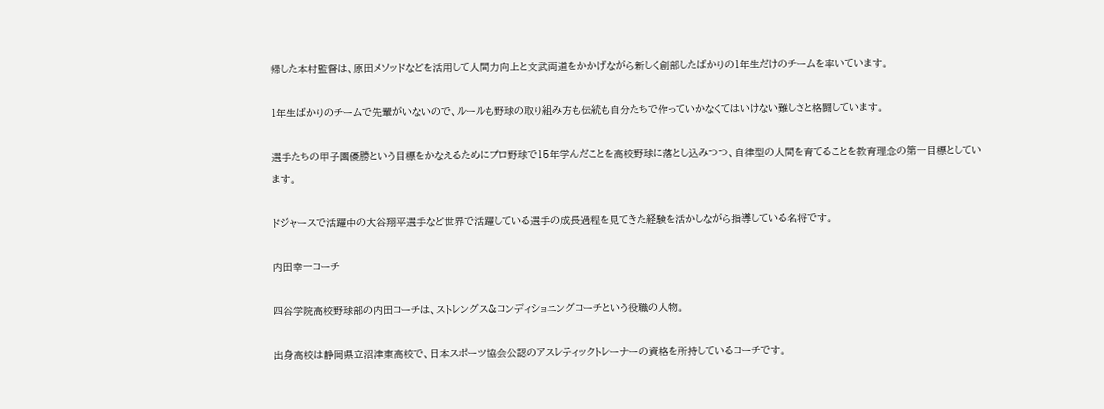帰した本村監督は、原田メソッドなどを活用して人間力向上と文武両道をかかげながら新しく創部したばかりの1年生だけのチームを率いています。

1年生ばかりのチームで先輩がいないので、ルールも野球の取り組み方も伝統も自分たちで作っていかなくてはいけない難しさと格闘しています。

選手たちの甲子園優勝という目標をかなえるためにプロ野球で15年学んだことを高校野球に落とし込みつつ、自律型の人間を育てることを教育理念の第一目標としています。

ドジャースで活躍中の大谷翔平選手など世界で活躍している選手の成長過程を見てきた経験を活かしながら指導している名将です。

内田幸一コーチ

四谷学院高校野球部の内田コーチは、ストレングス&コンディショニングコーチという役職の人物。

出身高校は静岡県立沼津東高校で、日本スポーツ協会公認のアスレティックトレーナーの資格を所持しているコーチです。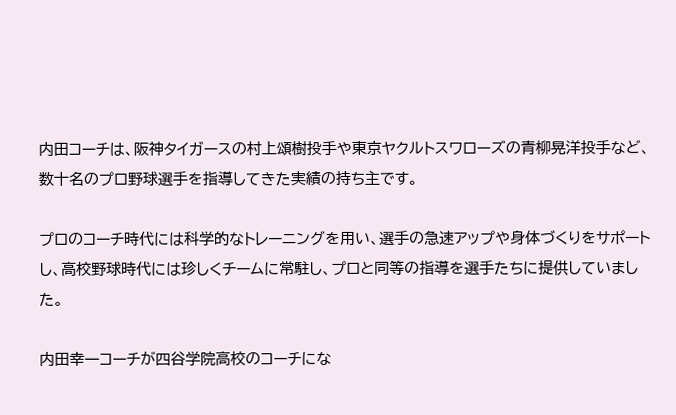内田コーチは、阪神タイガースの村上頌樹投手や東京ヤクルトスワローズの青柳晃洋投手など、数十名のプロ野球選手を指導してきた実績の持ち主です。

プロのコーチ時代には科学的なトレーニングを用い、選手の急速アップや身体づくりをサポートし、高校野球時代には珍しくチームに常駐し、プロと同等の指導を選手たちに提供していました。

内田幸一コーチが四谷学院高校のコーチにな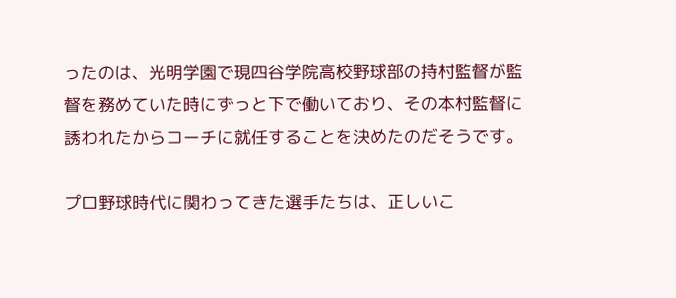ったのは、光明学園で現四谷学院高校野球部の持村監督が監督を務めていた時にずっと下で働いており、その本村監督に誘われたからコーチに就任することを決めたのだそうです。

プロ野球時代に関わってきた選手たちは、正しいこ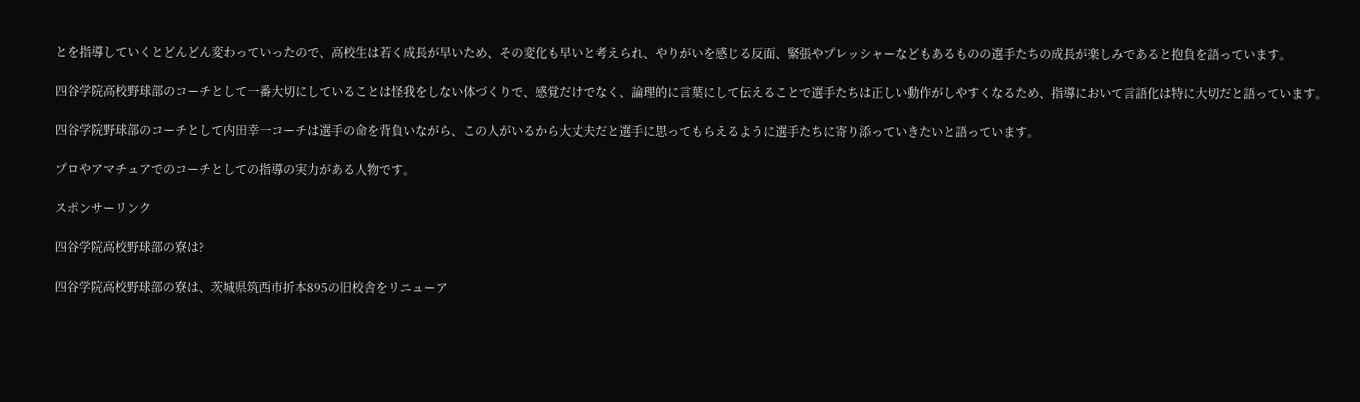とを指導していくとどんどん変わっていったので、高校生は若く成長が早いため、その変化も早いと考えられ、やりがいを感じる反面、緊張やプレッシャーなどもあるものの選手たちの成長が楽しみであると抱負を語っています。

四谷学院高校野球部のコーチとして一番大切にしていることは怪我をしない体づくりで、感覚だけでなく、論理的に言葉にして伝えることで選手たちは正しい動作がしやすくなるため、指導において言語化は特に大切だと語っています。

四谷学院野球部のコーチとして内田幸一コーチは選手の命を背負いながら、この人がいるから大丈夫だと選手に思ってもらえるように選手たちに寄り添っていきたいと語っています。

プロやアマチュアでのコーチとしての指導の実力がある人物です。

スポンサーリンク

四谷学院高校野球部の寮は?

四谷学院高校野球部の寮は、茨城県筑西市折本895の旧校舎をリニューア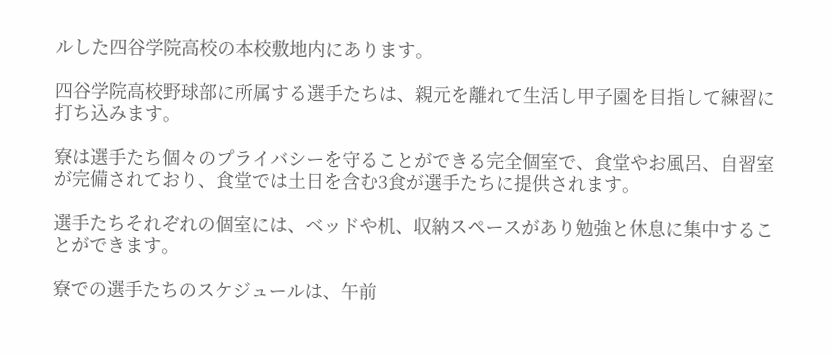ルした四谷学院高校の本校敷地内にあります。

四谷学院高校野球部に所属する選手たちは、親元を離れて生活し甲子園を目指して練習に打ち込みます。

寮は選手たち個々のプライバシーを守ることができる完全個室で、食堂やお風呂、自習室が完備されており、食堂では土日を含む3食が選手たちに提供されます。

選手たちそれぞれの個室には、ベッドや机、収納スペースがあり勉強と休息に集中することができます。

寮での選手たちのスケジュールは、午前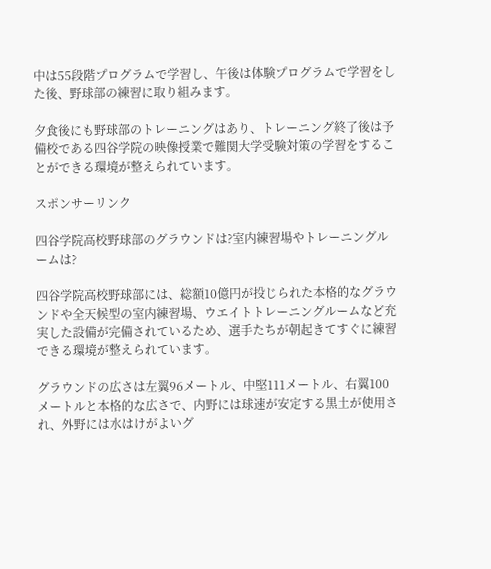中は55段階プログラムで学習し、午後は体験プログラムで学習をした後、野球部の練習に取り組みます。

夕食後にも野球部のトレーニングはあり、トレーニング終了後は予備校である四谷学院の映像授業で難関大学受験対策の学習をすることができる環境が整えられています。

スポンサーリンク

四谷学院高校野球部のグラウンドは?室内練習場やトレーニングルームは?

四谷学院高校野球部には、総額10億円が投じられた本格的なグラウンドや全天候型の室内練習場、ウエイトトレーニングルームなど充実した設備が完備されているため、選手たちが朝起きてすぐに練習できる環境が整えられています。

グラウンドの広さは左翼96メートル、中堅111メートル、右翼100メートルと本格的な広さで、内野には球速が安定する黒土が使用され、外野には水はけがよいグ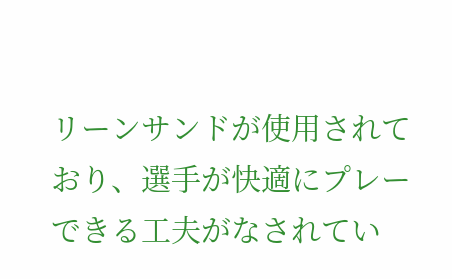リーンサンドが使用されており、選手が快適にプレーできる工夫がなされてい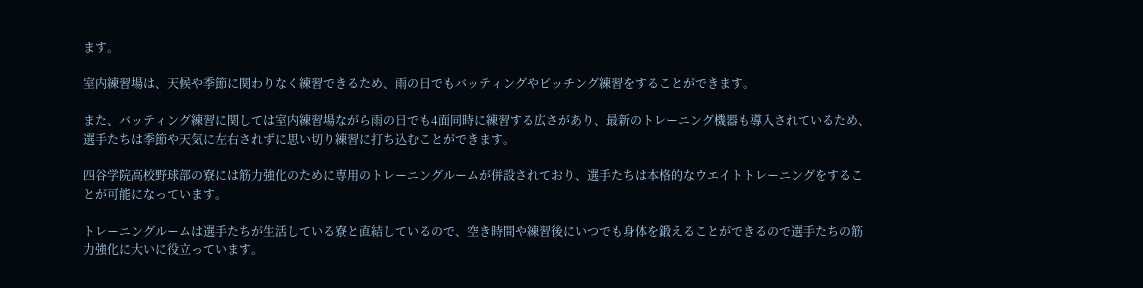ます。

室内練習場は、天候や季節に関わりなく練習できるため、雨の日でもバッティングやピッチング練習をすることができます。

また、バッティング練習に関しては室内練習場ながら雨の日でも4面同時に練習する広さがあり、最新のトレーニング機器も導入されているため、選手たちは季節や天気に左右されずに思い切り練習に打ち込むことができます。

四谷学院高校野球部の寮には筋力強化のために専用のトレーニングルームが併設されており、選手たちは本格的なウエイトトレーニングをすることが可能になっています。

トレーニングルームは選手たちが生活している寮と直結しているので、空き時間や練習後にいつでも身体を鍛えることができるので選手たちの筋力強化に大いに役立っています。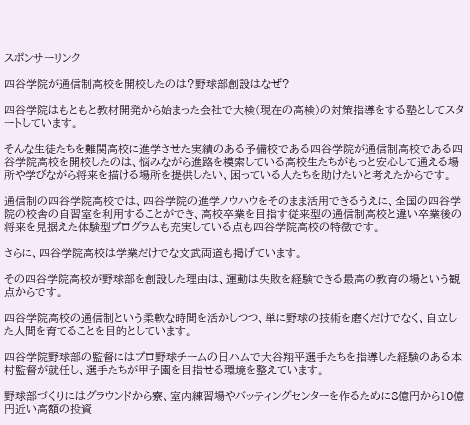スポンサーリンク

四谷学院が通信制高校を開校したのは?野球部創設はなぜ?

四谷学院はもともと教材開発から始まった会社で大検(現在の高検)の対策指導をする塾としてスタートしています。

そんな生徒たちを難関高校に進学させた実績のある予備校である四谷学院が通信制高校である四谷学院高校を開校したのは、悩みながら進路を模索している高校生たちがもっと安心して通える場所や学びながら将来を描ける場所を提供したい、困っている人たちを助けたいと考えたからです。

通信制の四谷学院高校では、四谷学院の進学ノウハウをそのまま活用できるうえに、全国の四谷学院の校舎の自習室を利用することができ、高校卒業を目指す従来型の通信制高校と違い卒業後の将来を見据えた体験型プログラムも充実している点も四谷学院高校の特徴です。

さらに、四谷学院高校は学業だけでな文武両道も掲げています。

その四谷学院高校が野球部を創設した理由は、運動は失敗を経験できる最高の教育の場という観点からです。

四谷学院高校の通信制という柔軟な時間を活かしつつ、単に野球の技術を磨くだけでなく、自立した人間を育てることを目的としています。

四谷学院野球部の監督にはプロ野球チームの日ハムで大谷翔平選手たちを指導した経験のある本村監督が就任し、選手たちが甲子園を目指せる環境を整えています。

野球部づくりにはグラウンドから寮、室内練習場やバッティングセンターを作るために8億円から10億円近い高額の投資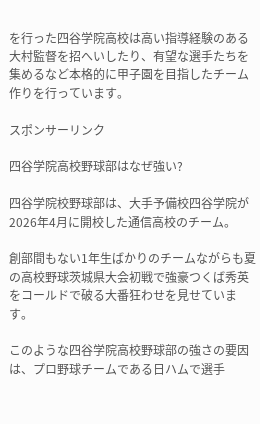を行った四谷学院高校は高い指導経験のある大村監督を招へいしたり、有望な選手たちを集めるなど本格的に甲子園を目指したチーム作りを行っています。

スポンサーリンク

四谷学院高校野球部はなぜ強い?

四谷学院校野球部は、大手予備校四谷学院が2026年4月に開校した通信高校のチーム。

創部間もない1年生ばかりのチームながらも夏の高校野球茨城県大会初戦で強豪つくば秀英をコールドで破る大番狂わせを見せています。

このような四谷学院高校野球部の強さの要因は、プロ野球チームである日ハムで選手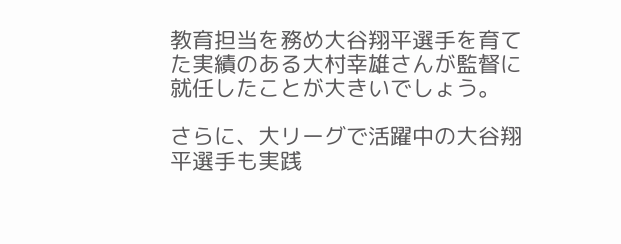教育担当を務め大谷翔平選手を育てた実績のある大村幸雄さんが監督に就任したことが大きいでしょう。

さらに、大リーグで活躍中の大谷翔平選手も実践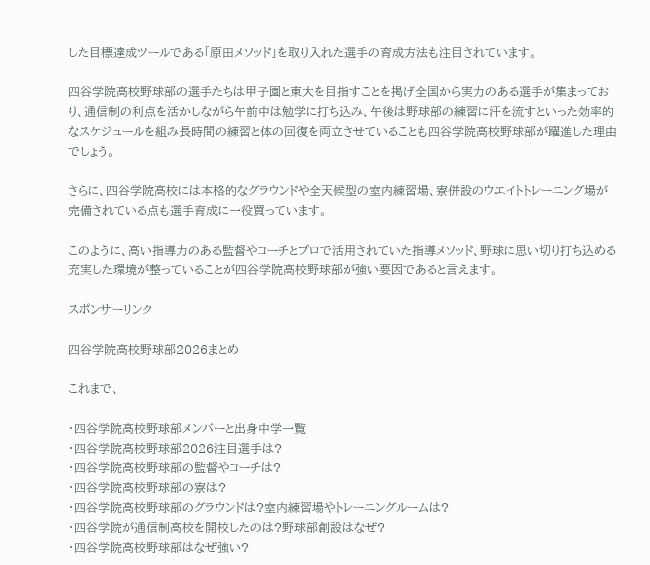した目標達成ツールである「原田メソッド」を取り入れた選手の育成方法も注目されています。

四谷学院高校野球部の選手たちは甲子園と東大を目指すことを掲げ全国から実力のある選手が集まっており、通信制の利点を活かしながら午前中は勉学に打ち込み、午後は野球部の練習に汗を流すといった効率的なスケジュールを組み長時間の練習と体の回復を両立させていることも四谷学院高校野球部が躍進した理由でしょう。

さらに、四谷学院高校には本格的なグラウンドや全天候型の室内練習場、寮併設のウエイトトレーニング場が完備されている点も選手育成に一役買っています。

このように、高い指導力のある監督やコーチとプロで活用されていた指導メソッド、野球に思い切り打ち込める充実した環境が整っていることが四谷学院高校野球部が強い要因であると言えます。

スポンサーリンク

四谷学院高校野球部2026まとめ

これまで、

・四谷学院高校野球部メンバーと出身中学一覧
・四谷学院高校野球部2026注目選手は?
・四谷学院高校野球部の監督やコーチは?
・四谷学院高校野球部の寮は?
・四谷学院高校野球部のグラウンドは?室内練習場やトレーニングルームは?
・四谷学院が通信制高校を開校したのは?野球部創設はなぜ?
・四谷学院高校野球部はなぜ強い?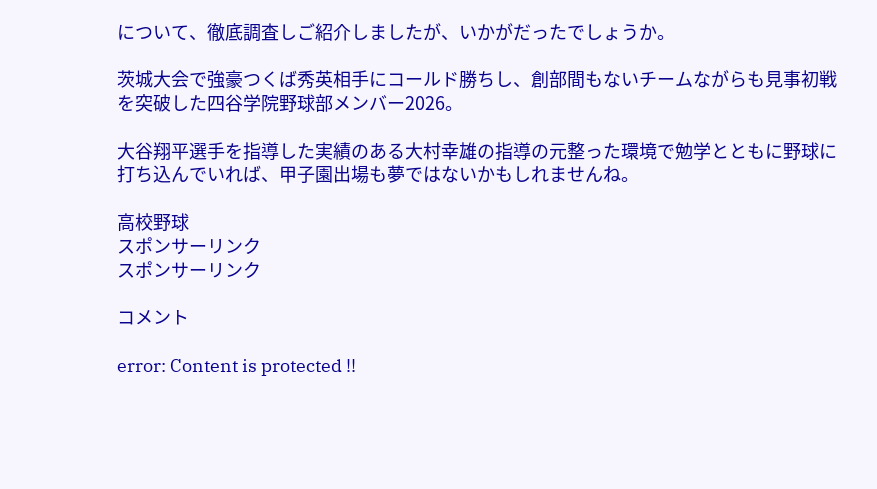について、徹底調査しご紹介しましたが、いかがだったでしょうか。

茨城大会で強豪つくば秀英相手にコールド勝ちし、創部間もないチームながらも見事初戦を突破した四谷学院野球部メンバー2026。

大谷翔平選手を指導した実績のある大村幸雄の指導の元整った環境で勉学とともに野球に打ち込んでいれば、甲子園出場も夢ではないかもしれませんね。

高校野球
スポンサーリンク
スポンサーリンク

コメント

error: Content is protected !!